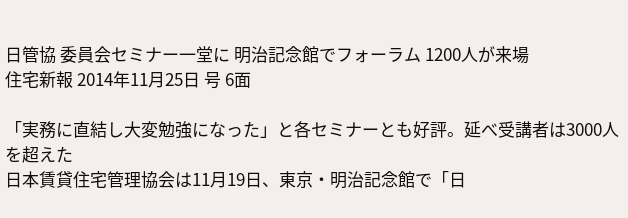日管協 委員会セミナー一堂に 明治記念館でフォーラム 1200人が来場
住宅新報 2014年11月25日 号 6面

「実務に直結し大変勉強になった」と各セミナーとも好評。延べ受講者は3000人を超えた
日本賃貸住宅管理協会は11月19日、東京・明治記念館で「日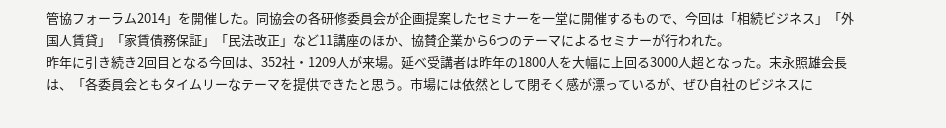管協フォーラム2014」を開催した。同協会の各研修委員会が企画提案したセミナーを一堂に開催するもので、今回は「相続ビジネス」「外国人賃貸」「家賃債務保証」「民法改正」など11講座のほか、協賛企業から6つのテーマによるセミナーが行われた。
昨年に引き続き2回目となる今回は、352社・1209人が来場。延べ受講者は昨年の1800人を大幅に上回る3000人超となった。末永照雄会長は、「各委員会ともタイムリーなテーマを提供できたと思う。市場には依然として閉そく感が漂っているが、ぜひ自社のビジネスに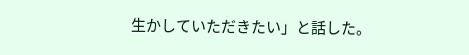生かしていただきたい」と話した。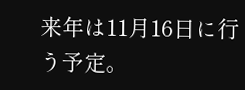来年は11月16日に行う予定。